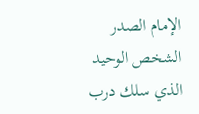الإمام الصدر الشخص الوحيد الذي سلك درب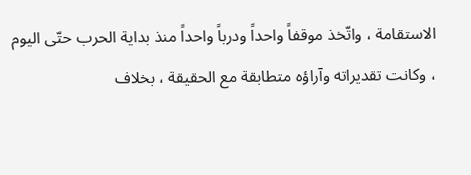الاستقامة ، واتّخذ موقفاً واحداً ودرباً واحداً منذ بداية الحرب حتّى اليوم ، وكانت تقديراته وآراؤه متطابقة مع الحقيقة ، بخلاف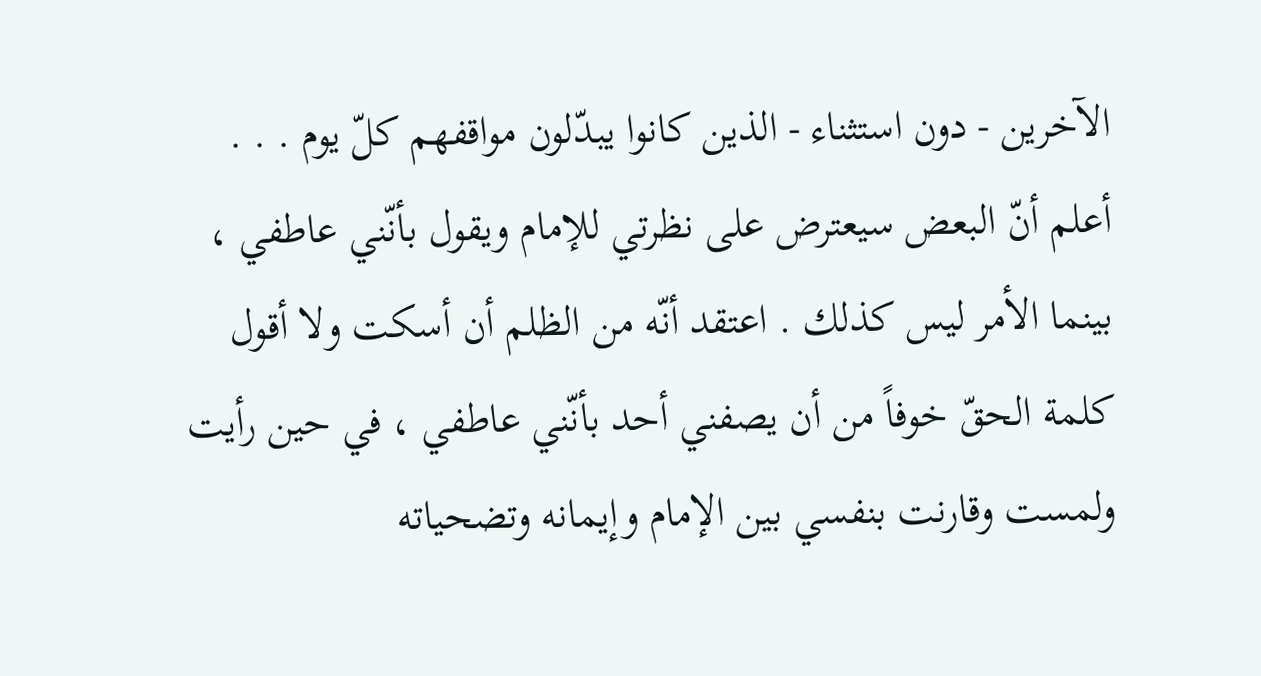الآخرين - دون استثناء - الذين كانوا يبدّلون مواقفهم كلّ يوم . . .
أعلم أنّ البعض سيعترض على نظرتي للإمام ويقول بأنّني عاطفي ، بينما الأمر ليس كذلك . اعتقد أنّه من الظلم أن أسكت ولا أقول كلمة الحقّ خوفاً من أن يصفني أحد بأنّني عاطفي ، في حين رأيت ولمست وقارنت بنفسي بين الإمام وإيمانه وتضحياته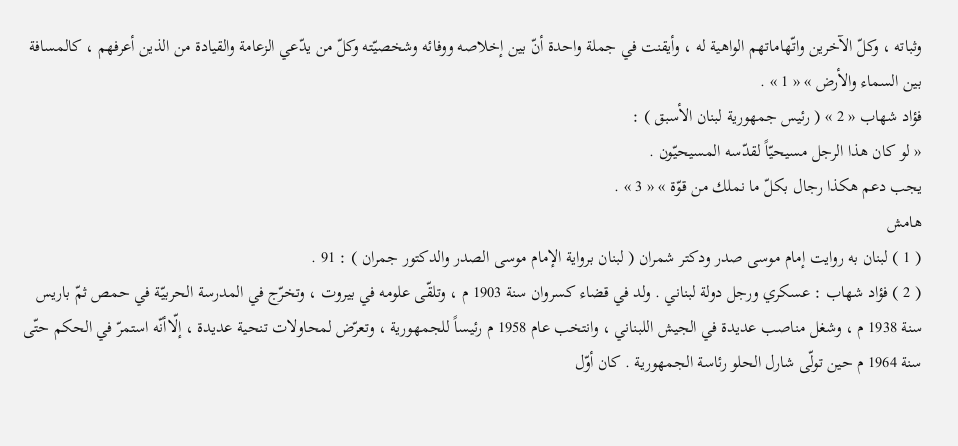وثباته ، وكلّ الآخرين واتّهاماتهم الواهية له ، وأيقنت في جملة واحدة أنّ بين إخلاصه ووفائه وشخصيّته وكلّ من يدّعي الزعامة والقيادة من الذين أعرفهم ، كالمسافة بين السماء والأرض » « 1 » .
فؤاد شهاب « 2 » ( رئيس جمهورية لبنان الأسبق ) :
« لو كان هذا الرجل مسيحيّاً لقدّسه المسيحيّون .
يجب دعم هكذا رجال بكلّ ما نملك من قوّة » « 3 » .
هامش
( 1 ) لبنان به روايت إمام موسى صدر ودكتر شمران ( لبنان برواية الإمام موسى الصدر والدكتور جمران ) : 91 .
( 2 ) فؤاد شهاب : عسكري ورجل دولة لبناني . ولد في قضاء كسروان سنة 1903 م ، وتلقّى علومه في بيروت ، وتخرّج في المدرسة الحربيّة في حمص ثمّ باريس سنة 1938 م ، وشغل مناصب عديدة في الجيش اللبناني ، وانتخب عام 1958 م رئيساً للجمهورية ، وتعرّض لمحاولات تنحية عديدة ، إلّاأنّه استمرّ في الحكم حتّى سنة 1964 م حين تولّى شارل الحلو رئاسة الجمهورية . كان أوّل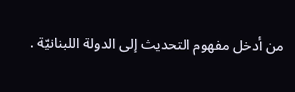من أدخل مفهوم التحديث إلى الدولة اللبنانيّة .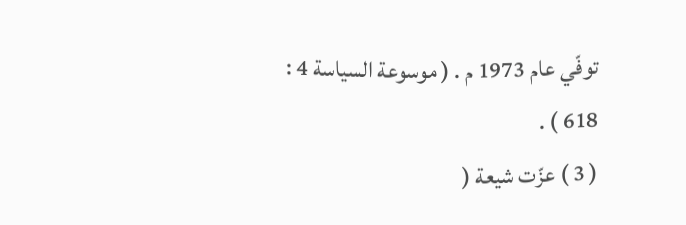توفّي عام 1973 م . ( موسوعة السياسة 4 : 618 ) .
( 3 ) عزّت شيعة (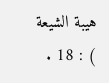هيبة الشيعة ) : 18 .